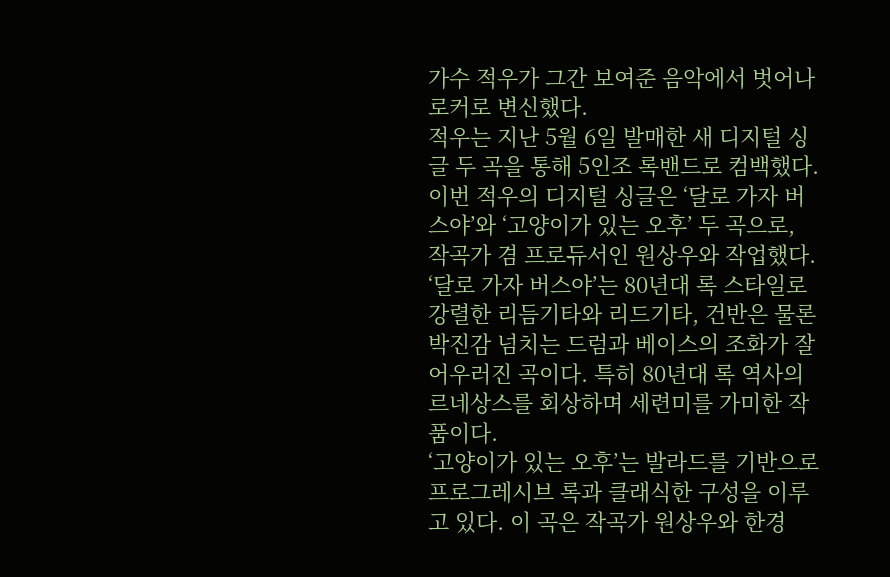가수 적우가 그간 보여준 음악에서 벗어나 로커로 변신했다.
적우는 지난 5월 6일 발매한 새 디지털 싱글 두 곡을 통해 5인조 록밴드로 컴백했다.
이번 적우의 디지털 싱글은 ‘달로 가자 버스야’와 ‘고양이가 있는 오후’ 두 곡으로, 작곡가 겸 프로듀서인 원상우와 작업했다.
‘달로 가자 버스야’는 80년대 록 스타일로 강렬한 리듬기타와 리드기타, 건반은 물론 박진감 넘치는 드럼과 베이스의 조화가 잘 어우러진 곡이다. 특히 80년대 록 역사의 르네상스를 회상하며 세련미를 가미한 작품이다.
‘고양이가 있는 오후’는 발라드를 기반으로 프로그레시브 록과 클래식한 구성을 이루고 있다. 이 곡은 작곡가 원상우와 한경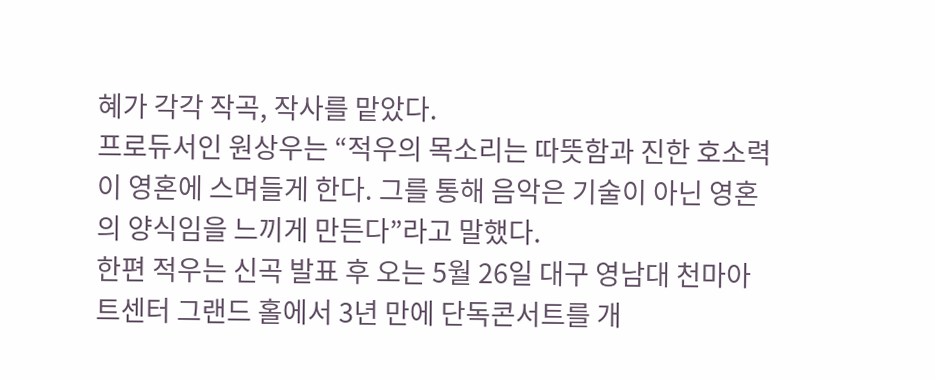혜가 각각 작곡, 작사를 맡았다.
프로듀서인 원상우는 “적우의 목소리는 따뜻함과 진한 호소력이 영혼에 스며들게 한다. 그를 통해 음악은 기술이 아닌 영혼의 양식임을 느끼게 만든다”라고 말했다.
한편 적우는 신곡 발표 후 오는 5월 26일 대구 영남대 천마아트센터 그랜드 홀에서 3년 만에 단독콘서트를 개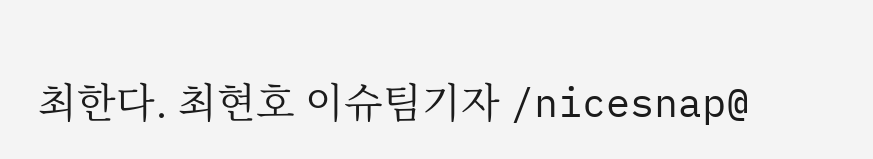최한다. 최현호 이슈팀기자 /nicesnap@